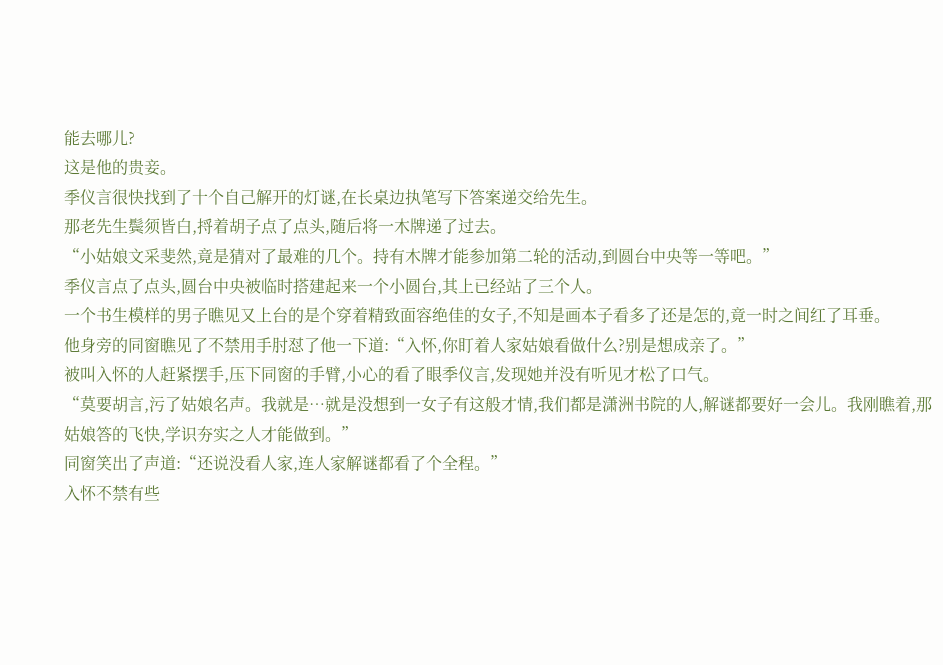能去哪儿?
这是他的贵妾。
季仪言很快找到了十个自己解开的灯谜,在长桌边执笔写下答案递交给先生。
那老先生鬓须皆白,捋着胡子点了点头,随后将一木牌递了过去。
“小姑娘文采斐然,竟是猜对了最难的几个。持有木牌才能参加第二轮的活动,到圆台中央等一等吧。”
季仪言点了点头,圆台中央被临时搭建起来一个小圆台,其上已经站了三个人。
一个书生模样的男子瞧见又上台的是个穿着精致面容绝佳的女子,不知是画本子看多了还是怎的,竟一时之间红了耳垂。
他身旁的同窗瞧见了不禁用手肘怼了他一下道:“入怀,你盯着人家姑娘看做什么?别是想成亲了。”
被叫入怀的人赶紧摆手,压下同窗的手臂,小心的看了眼季仪言,发现她并没有听见才松了口气。
“莫要胡言,污了姑娘名声。我就是…就是没想到一女子有这般才情,我们都是潇洲书院的人,解谜都要好一会儿。我刚瞧着,那姑娘答的飞快,学识夯实之人才能做到。”
同窗笑出了声道:“还说没看人家,连人家解谜都看了个全程。”
入怀不禁有些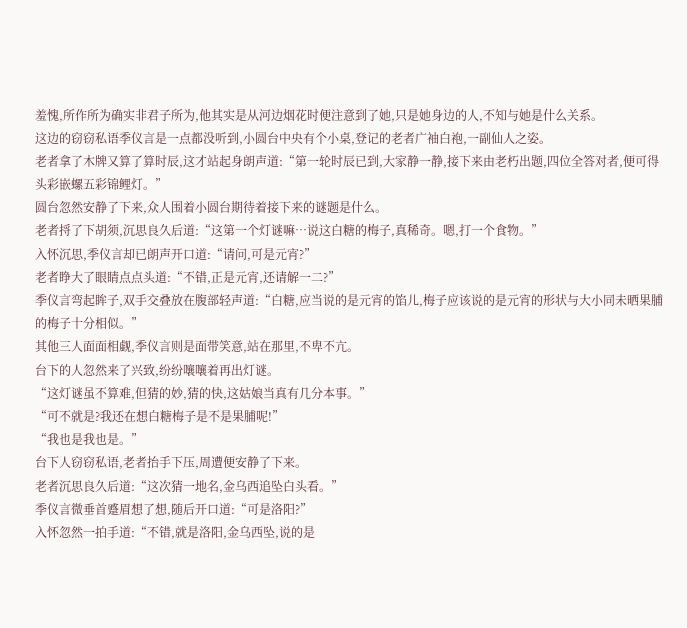羞愧,所作所为确实非君子所为,他其实是从河边烟花时便注意到了她,只是她身边的人,不知与她是什么关系。
这边的窃窃私语季仪言是一点都没听到,小圆台中央有个小桌,登记的老者广袖白袍,一副仙人之姿。
老者拿了木牌又算了算时辰,这才站起身朗声道:“第一轮时辰已到,大家静一静,接下来由老朽出题,四位全答对者,便可得头彩嵌螺五彩锦鲤灯。”
圆台忽然安静了下来,众人围着小圆台期待着接下来的谜题是什么。
老者捋了下胡须,沉思良久后道:“这第一个灯谜嘛…说这白糖的梅子,真稀奇。嗯,打一个食物。”
入怀沉思,季仪言却已朗声开口道:“请问,可是元宵?”
老者睁大了眼睛点点头道:“不错,正是元宵,还请解一二?”
季仪言弯起眸子,双手交叠放在腹部轻声道:“白糖,应当说的是元宵的馅儿,梅子应该说的是元宵的形状与大小同未晒果脯的梅子十分相似。”
其他三人面面相觑,季仪言则是面带笑意,站在那里,不卑不亢。
台下的人忽然来了兴致,纷纷嚷嚷着再出灯谜。
“这灯谜虽不算难,但猜的妙,猜的快,这姑娘当真有几分本事。”
“可不就是?我还在想白糖梅子是不是果脯呢!”
“我也是我也是。”
台下人窃窃私语,老者抬手下压,周遭便安静了下来。
老者沉思良久后道:“这次猜一地名,金乌西追坠白头看。”
季仪言微垂首蹙眉想了想,随后开口道:“可是洛阳?”
入怀忽然一拍手道:“不错,就是洛阳,金乌西坠,说的是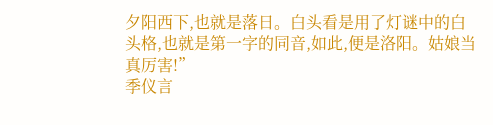夕阳西下,也就是落日。白头看是用了灯谜中的白头格,也就是第一字的同音,如此,便是洛阳。姑娘当真厉害!”
季仪言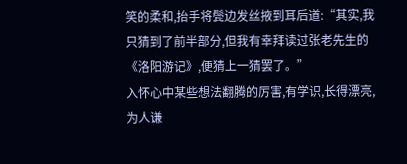笑的柔和,抬手将鬓边发丝掖到耳后道:“其实,我只猜到了前半部分,但我有幸拜读过张老先生的《洛阳游记》,便猜上一猜罢了。”
入怀心中某些想法翻腾的厉害,有学识,长得漂亮,为人谦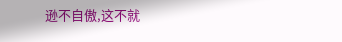逊不自傲,这不就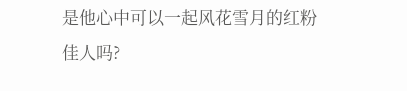是他心中可以一起风花雪月的红粉佳人吗?